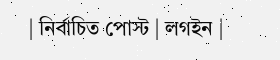| নির্বাচিত পোস্ট | লগইন |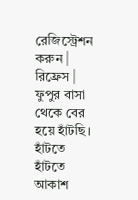রেজিস্ট্রেশন করুন | রিফ্রেস |
ফুপুর বাসা থেকে বের হয়ে হাঁটছি। হাঁটতে হাঁটতে আকাশ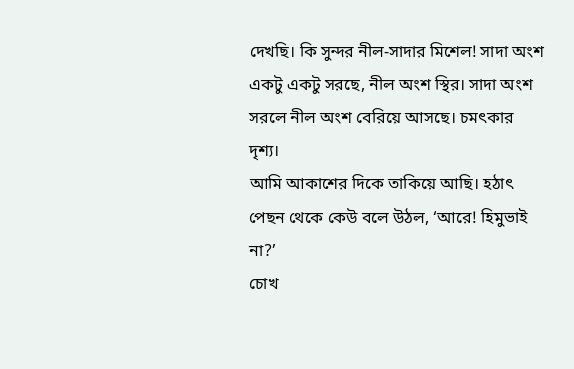দেখছি। কি সুন্দর নীল-সাদার মিশেল! সাদা অংশ একটু একটু সরছে, নীল অংশ স্থির। সাদা অংশ সরলে নীল অংশ বেরিয়ে আসছে। চমৎকার দৃশ্য।
আমি আকাশের দিকে তাকিয়ে আছি। হঠাৎ পেছন থেকে কেউ বলে উঠল, ‘আরে! হিমুভাই না?’
চোখ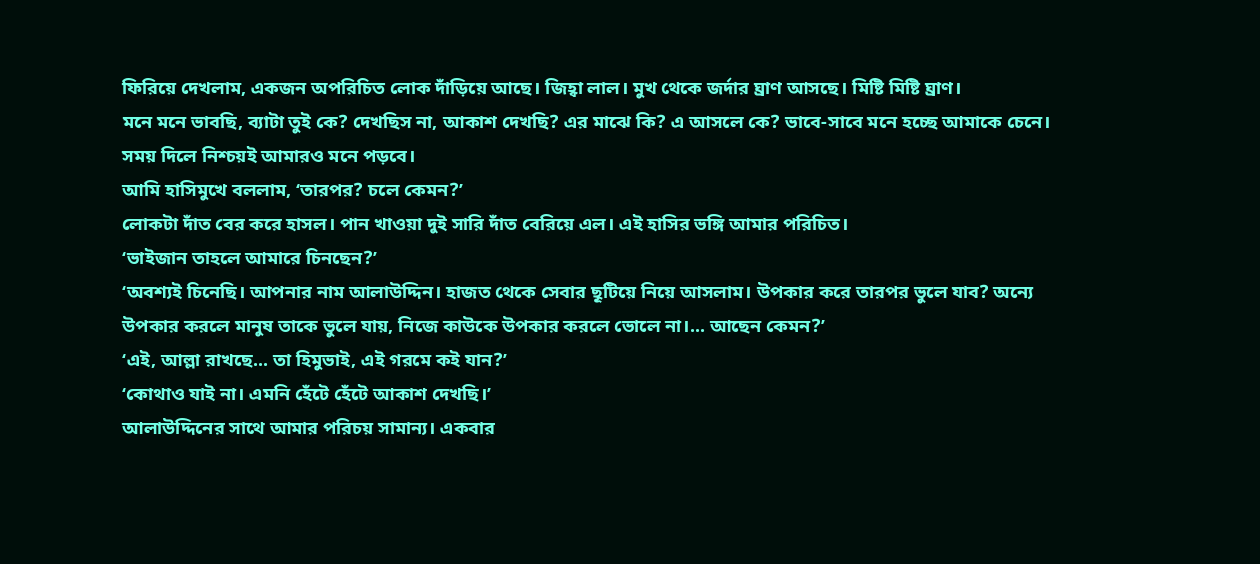ফিরিয়ে দেখলাম, একজন অপরিচিত লোক দাঁড়িয়ে আছে। জিহ্বা লাল। মুখ থেকে জর্দার ঘ্রাণ আসছে। মিষ্টি মিষ্টি ঘ্রাণ।
মনে মনে ভাবছি, ব্যাটা তুই কে? দেখছিস না, আকাশ দেখছি? এর মাঝে কি? এ আসলে কে? ভাবে-সাবে মনে হচ্ছে আমাকে চেনে। সময় দিলে নিশ্চয়ই আমারও মনে পড়বে।
আমি হাসিমুখে বললাম, ‘তারপর? চলে কেমন?’
লোকটা দাঁত বের করে হাসল। পান খাওয়া দুই সারি দাঁত বেরিয়ে এল। এই হাসির ভঙ্গি আমার পরিচিত।
‘ভাইজান তাহলে আমারে চিনছেন?’
‘অবশ্যই চিনেছি। আপনার নাম আলাউদ্দিন। হাজত থেকে সেবার ছূটিয়ে নিয়ে আসলাম। উপকার করে তারপর ভুলে যাব? অন্যে উপকার করলে মানুষ তাকে ভুলে যায়, নিজে কাউকে উপকার করলে ভোলে না।... আছেন কেমন?’
‘এই, আল্লা রাখছে... তা হিমুভাই, এই গরমে কই যান?’
‘কোথাও যাই না। এমনি হেঁটে হেঁটে আকাশ দেখছি।’
আলাউদ্দিনের সাথে আমার পরিচয় সামান্য। একবার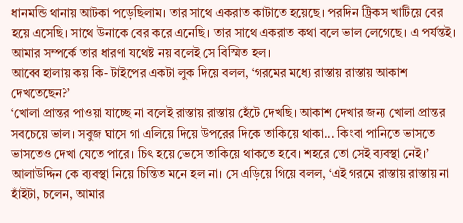ধানমন্ডি থানায় আটকা পড়েছিলাম। তার সাথে একরাত কাটাতে হয়েছে। পরদিন ট্রিকস খাটিয়ে বের হয়ে এসেছি। সাথে উনাকে বের করে এনেছি। তার সাথে একরাত কথা বলে ভাল লেগেছে। এ পর্যন্তই। আমার সম্পর্কে তার ধারণা যথেষ্ট নয় বলেই সে বিস্মিত হল।
আব্বে হালায় কয় কি- টাইপের একটা লুক দিয়ে বলল, ‘গরমের মধ্যে রাস্তায় রাস্তায় আকাশ দেখতেছেন?’
‘খোলা প্রান্তর পাওয়া যাচ্ছে না বলেই রাস্তায় রাস্তায় হেঁটে দেখছি। আকাশ দেখার জন্য খোলা প্রান্তর সবচেয়ে ভাল। সবুজ ঘাসে গা এলিয়ে দিয়ে উপরের দিকে তাকিয়ে থাকা... কিংবা পানিতে ভাসতে ভাসতেও দেখা যেতে পারে। চিৎ হয়ে ভেসে তাকিয়ে থাকতে হবে। শহরে তো সেই ব্যবস্থা নেই।’
আলাউদ্দিন কে ব্যবস্থা নিয়ে চিন্তিত মনে হল না। সে এড়িয়ে গিয়ে বলল, ‘এই গরমে রাস্তায় রাস্তায় না হাঁইটা, চলেন, আমার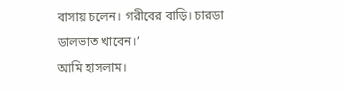বাসায় চলেন। গরীবের বাড়ি। চারডা ডালভাত খাবেন।’
আমি হাসলাম।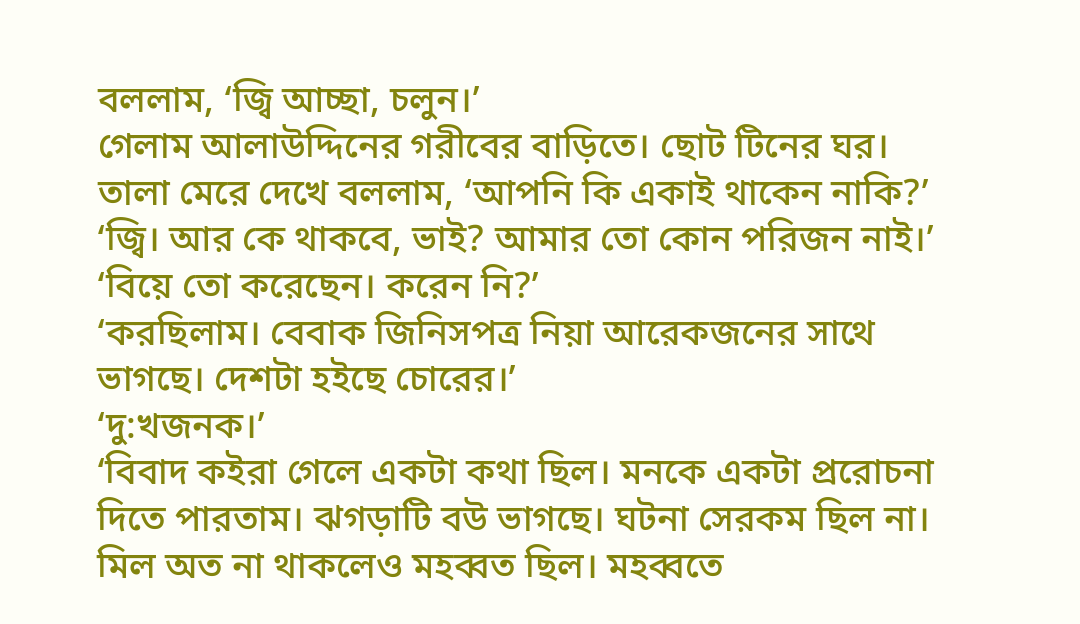বললাম, ‘জ্বি আচ্ছা, চলুন।’
গেলাম আলাউদ্দিনের গরীবের বাড়িতে। ছোট টিনের ঘর। তালা মেরে দেখে বললাম, ‘আপনি কি একাই থাকেন নাকি?’
‘জ্বি। আর কে থাকবে, ভাই? আমার তো কোন পরিজন নাই।’
‘বিয়ে তো করেছেন। করেন নি?’
‘করছিলাম। বেবাক জিনিসপত্র নিয়া আরেকজনের সাথে ভাগছে। দেশটা হইছে চোরের।’
‘দু:খজনক।’
‘বিবাদ কইরা গেলে একটা কথা ছিল। মনকে একটা প্ররোচনা দিতে পারতাম। ঝগড়াটি বউ ভাগছে। ঘটনা সেরকম ছিল না। মিল অত না থাকলেও মহব্বত ছিল। মহব্বতে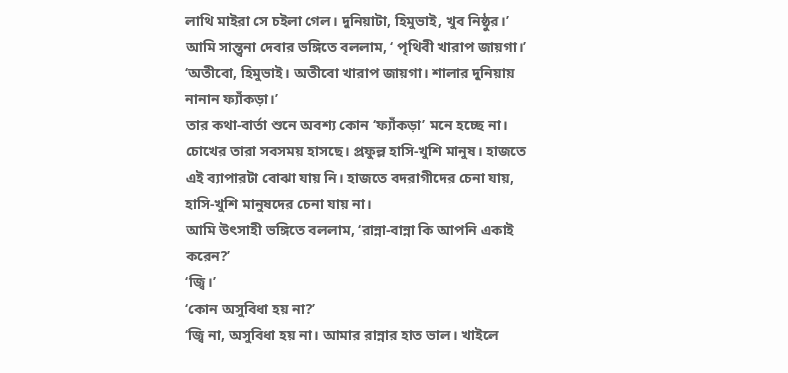লাথি মাইরা সে চইলা গেল। দুনিয়াটা, হিমুভাই, খুব নিষ্ঠুর।’
আমি সান্ত্বনা দেবার ভঙ্গিতে বললাম, ‘ পৃথিবী খারাপ জায়গা।’
‘অতীবো, হিমুভাই। অতীবো খারাপ জায়গা। শালার দুনিয়ায় নানান ফ্যাঁকড়া।’
তার কথা-বার্তা শুনে অবশ্য কোন ‘ফ্যাঁকড়া’ মনে হচ্ছে না। চোখের তারা সবসময় হাসছে। প্রফুল্ল হাসি-খুশি মানুষ। হাজতে এই ব্যাপারটা বোঝা যায় নি। হাজতে বদরাগীদের চেনা যায়, হাসি-খুশি মানুষদের চেনা যায় না।
আমি উৎসাহী ভঙ্গিতে বললাম, ‘রান্না-বান্না কি আপনি একাই করেন?’
‘জ্বি।’
‘কোন অসুবিধা হয় না?’
‘জ্বি না, অসুবিধা হয় না। আমার রান্নার হাত ভাল। খাইলে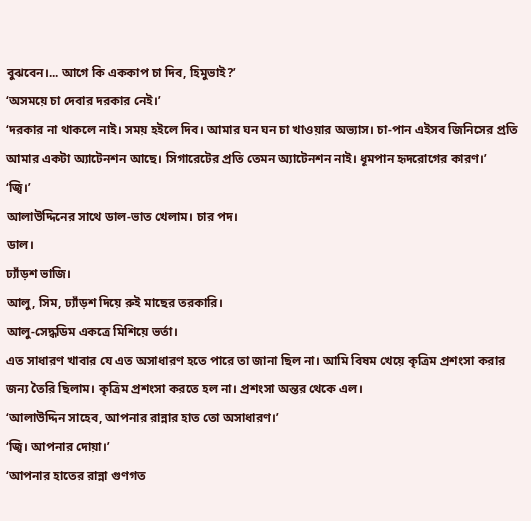বুঝবেন।... আগে কি এককাপ চা দিব, হিমুভাই?’
‘অসময়ে চা দেবার দরকার নেই।’
‘দরকার না থাকলে নাই। সময় হইলে দিব। আমার ঘন ঘন চা খাওয়ার অভ্যাস। চা-পান এইসব জিনিসের প্রতি আমার একটা অ্যাটেনশন আছে। সিগারেটের প্রতি তেমন অ্যাটেনশন নাই। ধূমপান হৃদরোগের কারণ।’
‘জ্বি।’
আলাউদ্দিনের সাথে ডাল-ভাত খেলাম। চার পদ।
ডাল।
ঢ্যাঁড়শ ভাজি।
আলু, সিম, ঢ্যাঁড়শ দিয়ে রুই মাছের তরকারি।
আলু-সেদ্ধডিম একত্রে মিশিয়ে ভর্তা।
এত সাধারণ খাবার যে এত অসাধারণ হতে পারে তা জানা ছিল না। আমি বিষম খেয়ে কৃত্রিম প্রশংসা করার জন্য তৈরি ছিলাম। কৃত্রিম প্রশংসা করতে হল না। প্রশংসা অন্তর থেকে এল।
‘আলাউদ্দিন সাহেব, আপনার রান্নার হাত তো অসাধারণ।’
‘জ্বি। আপনার দোয়া।’
‘আপনার হাতের রান্না গুণগত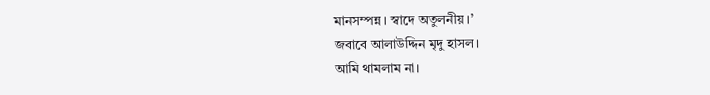মানসম্পন্ন। স্বাদে অতুলনীয়।’
জবাবে আলাউদ্দিন মৃদু হাসল।
আমি থামলাম না।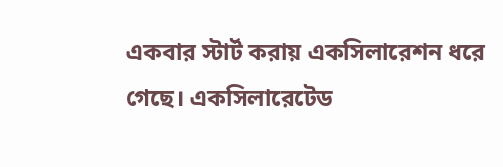একবার স্টার্ট করায় একসিলারেশন ধরে গেছে। একসিলারেটেড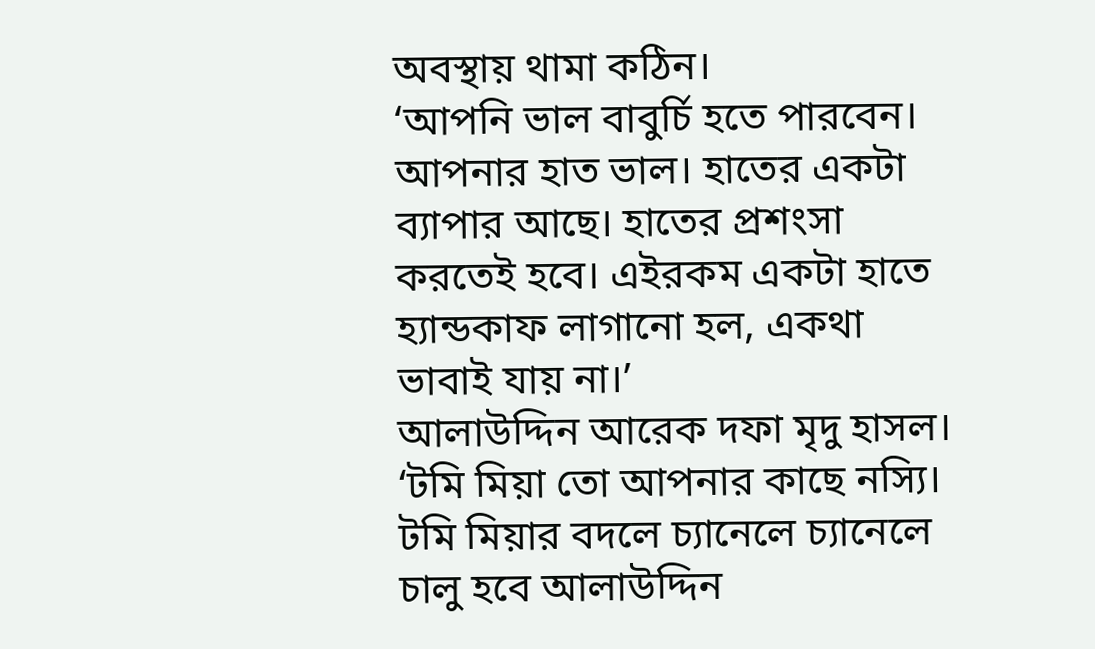অবস্থায় থামা কঠিন।
‘আপনি ভাল বাবুর্চি হতে পারবেন। আপনার হাত ভাল। হাতের একটা ব্যাপার আছে। হাতের প্রশংসা করতেই হবে। এইরকম একটা হাতে হ্যান্ডকাফ লাগানো হল, একথা ভাবাই যায় না।’
আলাউদ্দিন আরেক দফা মৃদু হাসল।
‘টমি মিয়া তো আপনার কাছে নস্যি। টমি মিয়ার বদলে চ্যানেলে চ্যানেলে চালু হবে আলাউদ্দিন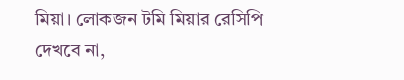মিয়া। লোকজন টমি মিয়ার রেসিপি দেখবে না,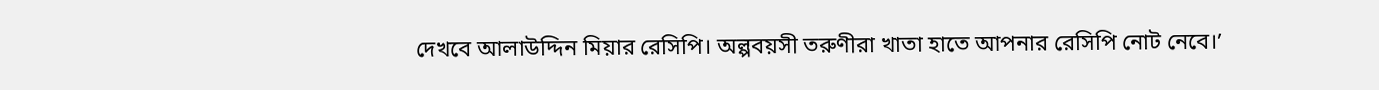দেখবে আলাউদ্দিন মিয়ার রেসিপি। অল্পবয়সী তরুণীরা খাতা হাতে আপনার রেসিপি নোট নেবে।’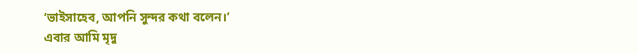‘ভাইসাহেব, আপনি সুন্দর কথা বলেন।’
এবার আমি মৃদু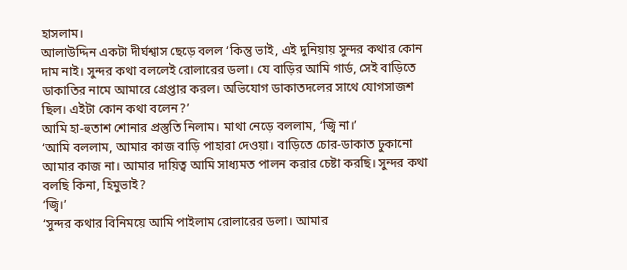হাসলাম।
আলাউদ্দিন একটা দীর্ঘশ্বাস ছেড়ে বলল ‘কিন্তু ভাই, এই দুনিয়ায় সুন্দর কথার কোন দাম নাই। সুন্দর কথা বললেই রোলারের ডলা। যে বাড়ির আমি গার্ড, সেই বাড়িতে ডাকাতির নামে আমারে গ্রেপ্তার করল। অভিযোগ ডাকাতদলের সাথে যোগসাজশ ছিল। এইটা কোন কথা বলেন?’
আমি হা-হুতাশ শোনার প্রস্তুতি নিলাম। মাথা নেড়ে বললাম, ‘জ্বি না।’
‘আমি বললাম, আমার কাজ বাড়ি পাহারা দেওয়া। বাড়িতে চোর-ডাকাত ঢুকানো আমার কাজ না। আমার দায়িত্ব আমি সাধ্যমত পালন করার চেষ্টা করছি। সুন্দর কথা বলছি কিনা, হিমুভাই?
‘জ্বি।’
‘সুন্দর কথার বিনিময়ে আমি পাইলাম রোলারের ডলা। আমার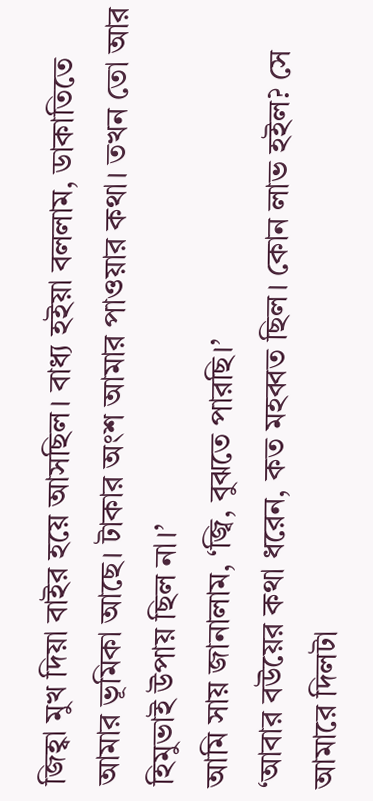জিহ্বা মুখ দিয়া বাইর হয়ে আসছিল। বাধ্য হইয়া বললাম, ডাকাতিতে আমার ভূমিকা আছে। টাকার অংশ আমার পাওয়ার কথা। তখন তো আর হিমুভাই উপায় ছিল না।’
আমি সায় জানালাম, ‘জ্বি, বুঝতে পারছি।’
‘আবার বউয়ের কথা ধরেন, কত মহব্বত ছিল। কোন লাভ হইল? সে আমারে দিলটা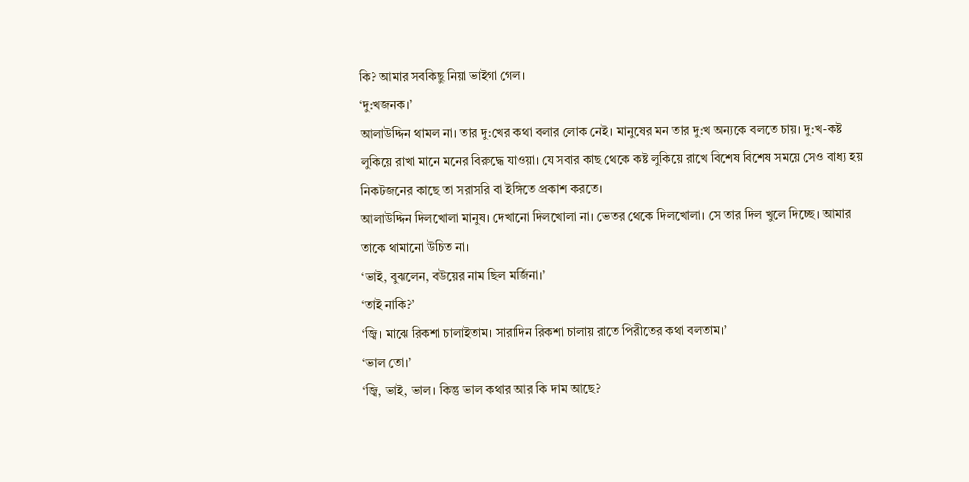কি? আমার সবকিছু নিয়া ভাইগা গেল।
‘দু:খজনক।’
আলাউদ্দিন থামল না। তার দু:খের কথা বলার লোক নেই। মানুষের মন তার দু:খ অন্যকে বলতে চায়। দু:খ-কষ্ট লুকিয়ে রাখা মানে মনের বিরুদ্ধে যাওয়া। যে সবার কাছ থেকে কষ্ট লুকিয়ে রাখে বিশেষ বিশেষ সময়ে সেও বাধ্য হয় নিকটজনের কাছে তা সরাসরি বা ইঙ্গিতে প্রকাশ করতে।
আলাউদ্দিন দিলখোলা মানুষ। দেখানো দিলখোলা না। ভেতর থেকে দিলখোলা। সে তার দিল খুলে দিচ্ছে। আমার তাকে থামানো উচিত না।
‘ভাই, বুঝলেন, বউয়ের নাম ছিল মর্জিনা।’
‘তাই নাকি?’
‘জ্বি। মাঝে রিকশা চালাইতাম। সারাদিন রিকশা চালায় রাতে পিরীতের কথা বলতাম।’
‘ভাল তো।’
‘জ্বি, ভাই, ভাল। কিন্তু ভাল কথার আর কি দাম আছে?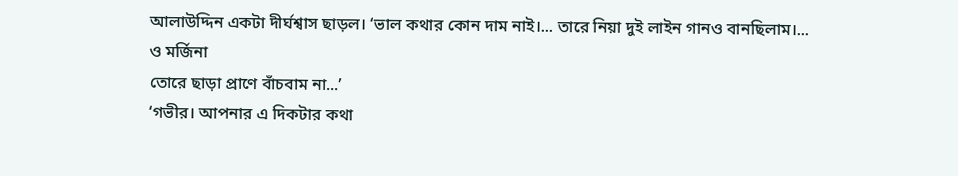আলাউদ্দিন একটা দীর্ঘশ্বাস ছাড়ল। ‘ভাল কথার কোন দাম নাই।... তারে নিয়া দুই লাইন গানও বানছিলাম।...
ও মর্জিনা
তোরে ছাড়া প্রাণে বাঁচবাম না...’
‘গভীর। আপনার এ দিকটার কথা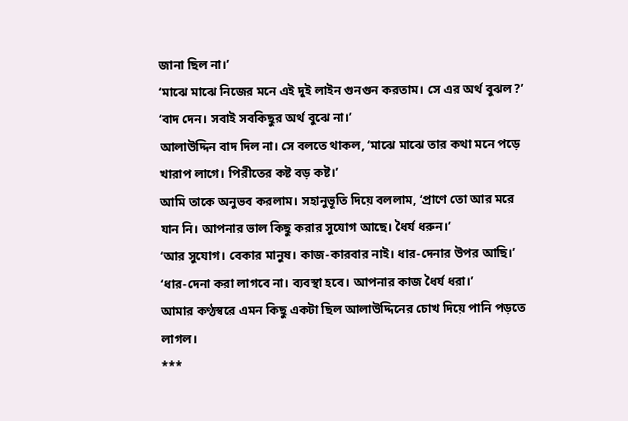জানা ছিল না।’
‘মাঝে মাঝে নিজের মনে এই দুই লাইন গুনগুন করতাম। সে এর অর্থ বুঝল?’
‘বাদ দেন। সবাই সবকিছুর অর্থ বুঝে না।’
আলাউদ্দিন বাদ দিল না। সে বলতে থাকল, ‘মাঝে মাঝে তার কথা মনে পড়ে খারাপ লাগে। পিরীতের কষ্ট বড় কষ্ট।’
আমি তাকে অনুভব করলাম। সহানুভূতি দিয়ে বললাম, ‘প্রাণে তো আর মরে যান নি। আপনার ভাল কিছু করার সুযোগ আছে। ধৈর্য ধরুন।’
‘আর সুযোগ। বেকার মানুষ। কাজ-কারবার নাই। ধার-দেনার উপর আছি।’
‘ধার-দেনা করা লাগবে না। ব্যবস্থা হবে। আপনার কাজ ধৈর্য ধরা।’
আমার কণ্ঠস্বরে এমন কিছু একটা ছিল আলাউদ্দিনের চোখ দিয়ে পানি পড়তে লাগল।
***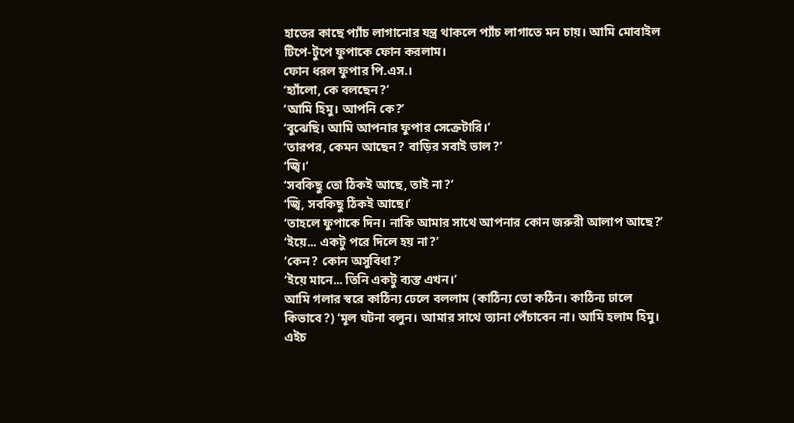হাতের কাছে প্যাঁচ লাগানোর যন্ত্র থাকলে প্যাঁচ লাগাতে মন চায়। আমি মোবাইল টিপে-টুপে ফুপাকে ফোন করলাম।
ফোন ধরল ফুপার পি.এস.।
‘হ্যাঁলো, কে বলছেন?’
‘আমি হিমু। আপনি কে?’
‘বুঝেছি। আমি আপনার ফুপার সেক্রেটারি।’
‘তারপর, কেমন আছেন? বাড়ির সবাই ভাল?’
‘জ্বি।’
‘সবকিছু তো ঠিকই আছে, তাই না?’
‘জ্বি, সবকিছু ঠিকই আছে।’
‘তাহলে ফুপাকে দিন। নাকি আমার সাথে আপনার কোন জরুরী আলাপ আছে?’
‘ইয়ে... একটু পরে দিলে হয় না?’
‘কেন? কোন অসুবিধা?’
‘ইয়ে মানে... তিনি একটু ব্যস্ত এখন।’
আমি গলার স্বরে কাঠিন্য ঢেলে বললাম (কাঠিন্য তো কঠিন। কাঠিন্য ঢালে কিভাবে?) ‘মূল ঘটনা বলুন। আমার সাথে ত্যানা পেঁচাবেন না। আমি হলাম হিমু। এইচ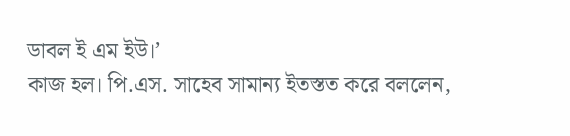ডাবল ই এম ইউ।’
কাজ হল। পি.এস. সাহেব সামান্য ইতস্তত করে বললেন,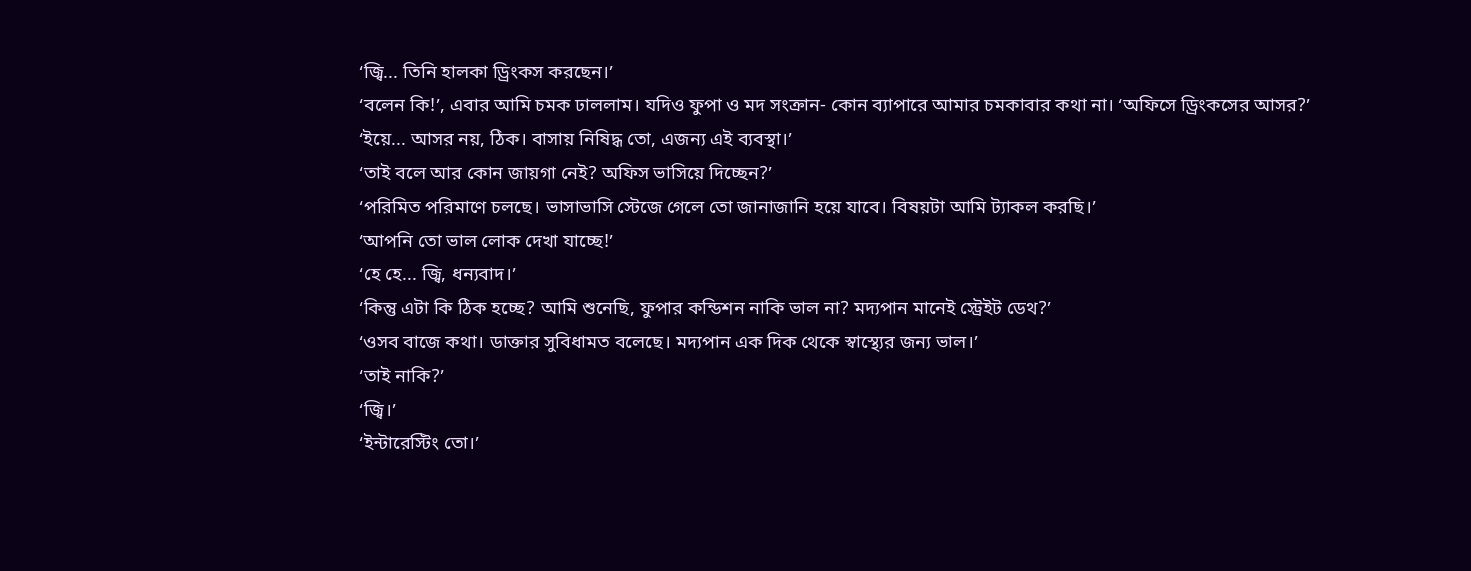‘জ্বি... তিনি হালকা ড্রিংকস করছেন।’
‘বলেন কি!’, এবার আমি চমক ঢাললাম। যদিও ফুপা ও মদ সংক্রান- কোন ব্যাপারে আমার চমকাবার কথা না। ‘অফিসে ড্রিংকসের আসর?’
‘ইয়ে... আসর নয়, ঠিক। বাসায় নিষিদ্ধ তো, এজন্য এই ব্যবস্থা।’
‘তাই বলে আর কোন জায়গা নেই? অফিস ভাসিয়ে দিচ্ছেন?’
‘পরিমিত পরিমাণে চলছে। ভাসাভাসি স্টেজে গেলে তো জানাজানি হয়ে যাবে। বিষয়টা আমি ট্যাকল করছি।’
‘আপনি তো ভাল লোক দেখা যাচ্ছে!’
‘হে হে... জ্বি, ধন্যবাদ।’
‘কিন্তু এটা কি ঠিক হচ্ছে? আমি শুনেছি, ফুপার কন্ডিশন নাকি ভাল না? মদ্যপান মানেই স্ট্রেইট ডেথ?’
‘ওসব বাজে কথা। ডাক্তার সুবিধামত বলেছে। মদ্যপান এক দিক থেকে স্বাস্থ্যের জন্য ভাল।’
‘তাই নাকি?’
‘জ্বি।’
‘ইন্টারেস্টিং তো।’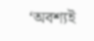‘অবশ্যই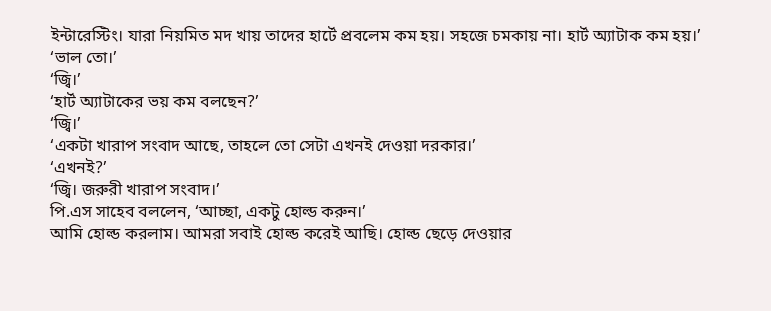ইন্টারেস্টিং। যারা নিয়মিত মদ খায় তাদের হার্টে প্রবলেম কম হয়। সহজে চমকায় না। হার্ট অ্যাটাক কম হয়।’
‘ভাল তো।’
‘জ্বি।’
‘হার্ট অ্যাটাকের ভয় কম বলছেন?’
‘জ্বি।’
‘একটা খারাপ সংবাদ আছে, তাহলে তো সেটা এখনই দেওয়া দরকার।’
‘এখনই?’
‘জ্বি। জরুরী খারাপ সংবাদ।’
পি.এস সাহেব বললেন, ‘আচ্ছা, একটু হোল্ড করুন।’
আমি হোল্ড করলাম। আমরা সবাই হোল্ড করেই আছি। হোল্ড ছেড়ে দেওয়ার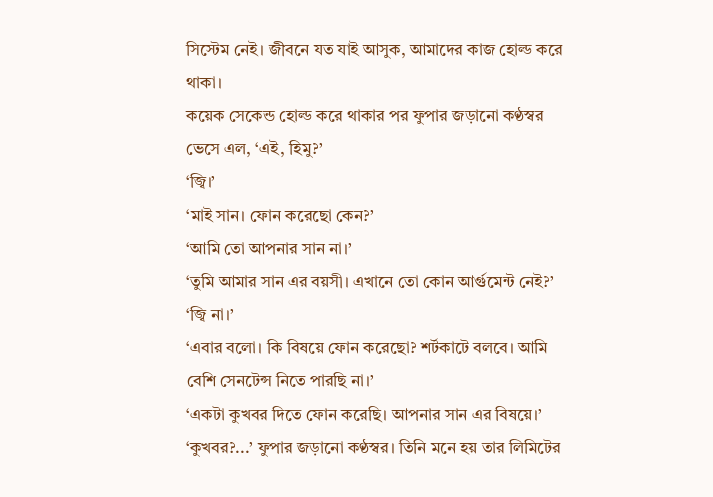সিস্টেম নেই। জীবনে যত যাই আসুক, আমাদের কাজ হোল্ড করে থাকা।
কয়েক সেকেন্ড হোল্ড করে থাকার পর ফুপার জড়ানো কণ্ঠস্বর ভেসে এল, ‘এই, হিমু?’
‘জ্বি।’
‘মাই সান। ফোন করেছো কেন?’
‘আমি তো আপনার সান না।’
‘তুমি আমার সান এর বয়সী। এখানে তো কোন আর্গুমেন্ট নেই?’
‘জ্বি না।’
‘এবার বলো। কি বিষয়ে ফোন করেছো? শর্টকাটে বলবে। আমি বেশি সেনটেন্স নিতে পারছি না।’
‘একটা কুখবর দিতে ফোন করেছি। আপনার সান এর বিষয়ে।’
‘কুখবর?...’ ফুপার জড়ানো কণ্ঠস্বর। তিনি মনে হয় তার লিমিটের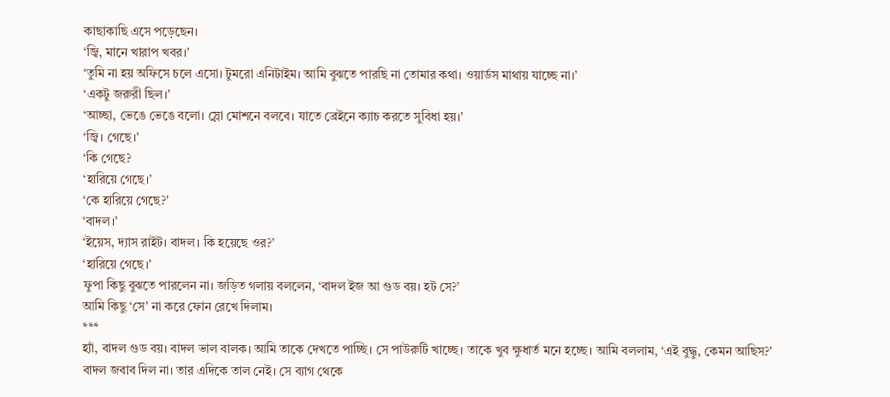কাছাকাছি এসে পড়েছেন।
‘জ্বি, মানে খারাপ খবর।’
‘তুমি না হয় অফিসে চলে এসো। টুমরো এনিটাইম। আমি বুঝতে পারছি না তোমার কথা। ওয়ার্ডস মাথায় যাচ্ছে না।’
‘একটু জরুরী ছিল।’
‘আচ্ছা, ভেঙে ভেঙে বলো। স্লো মোশনে বলবে। যাতে ব্রেইনে ক্যাচ করতে সুবিধা হয়।’
‘জ্বি। গেছে।’
‘কি গেছে?
‘হারিয়ে গেছে।’
‘কে হারিয়ে গেছে?’
‘বাদল।’
‘ইয়েস, দ্যাস রাইট। বাদল। কি হয়েছে ওর?’
‘হারিয়ে গেছে।’
ফুপা কিছু বুঝতে পারলেন না। জড়িত গলায় বললেন, ‘বাদল ইজ আ গুড বয়। হট সে?’
আমি কিছু ‘সে’ না করে ফোন রেখে দিলাম।
***
হ্যাঁ, বাদল গুড বয়। বাদল ভাল বালক। আমি তাকে দেখতে পাচ্ছি। সে পাউরুটি খাচ্ছে। তাকে খুব ক্ষুধার্ত মনে হচ্ছে। আমি বললাম, ‘এই বুদ্ধু, কেমন আছিস?’
বাদল জবাব দিল না। তার এদিকে তাল নেই। সে ব্যাগ থেকে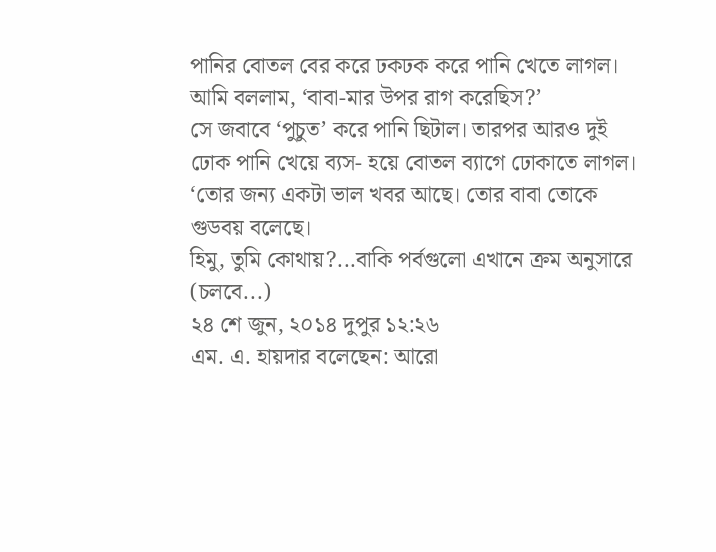পানির বোতল বের করে ঢকঢক করে পানি খেতে লাগল।
আমি বললাম, ‘বাবা-মার উপর রাগ করেছিস?’
সে জবাবে ‘পুচুত’ করে পানি ছিটাল। তারপর আরও দুই ঢোক পানি খেয়ে ব্যস- হয়ে বোতল ব্যাগে ঢোকাতে লাগল।
‘তোর জন্য একটা ভাল খবর আছে। তোর বাবা তোকে গুডবয় বলেছে।
হিমু, তুমি কোথায়?...বাকি পর্বগুলো এখানে ক্রম অনুসারে
(চলবে...)
২৪ শে জুন, ২০১৪ দুপুর ১২:২৬
এম. এ. হায়দার বলেছেন: আরো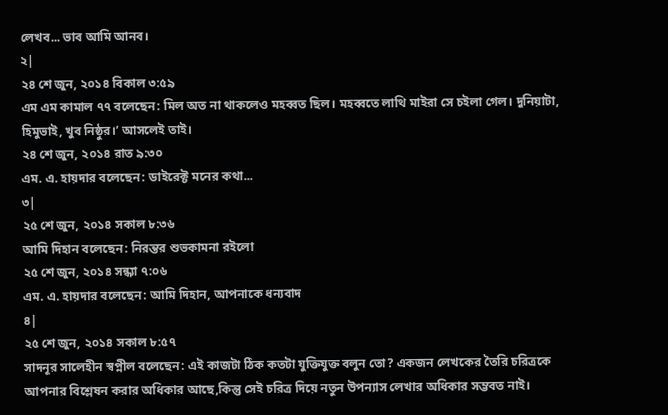লেখব... ভাব আমি আনব।
২|
২৪ শে জুন, ২০১৪ বিকাল ৩:৫৯
এম এম কামাল ৭৭ বলেছেন: মিল অত না থাকলেও মহব্বত ছিল। মহব্বতে লাথি মাইরা সে চইলা গেল। দুনিয়াটা, হিমুভাই, খুব নিষ্ঠুর।’ আসলেই তাই।
২৪ শে জুন, ২০১৪ রাত ৯:৩০
এম. এ. হায়দার বলেছেন: ডাইরেক্ট মনের কথা...
৩|
২৫ শে জুন, ২০১৪ সকাল ৮:৩৬
আমি দিহান বলেছেন: নিরন্তর শুভকামনা রইলো
২৫ শে জুন, ২০১৪ সন্ধ্যা ৭:০৬
এম. এ. হায়দার বলেছেন: আমি দিহান, আপনাকে ধন্যবাদ
৪|
২৫ শে জুন, ২০১৪ সকাল ৮:৫৭
সাদনূর সালেহীন স্বপ্নীল বলেছেন: এই কাজটা ঠিক কতটা যুক্তিযুক্ত বলুন তো? একজন লেখকের তৈরি চরিত্রকে আপনার বিশ্লেষন করার অধিকার আছে,কিন্তু সেই চরিত্র দিয়ে নতুন উপন্যাস লেখার অধিকার সম্ভবত নাই।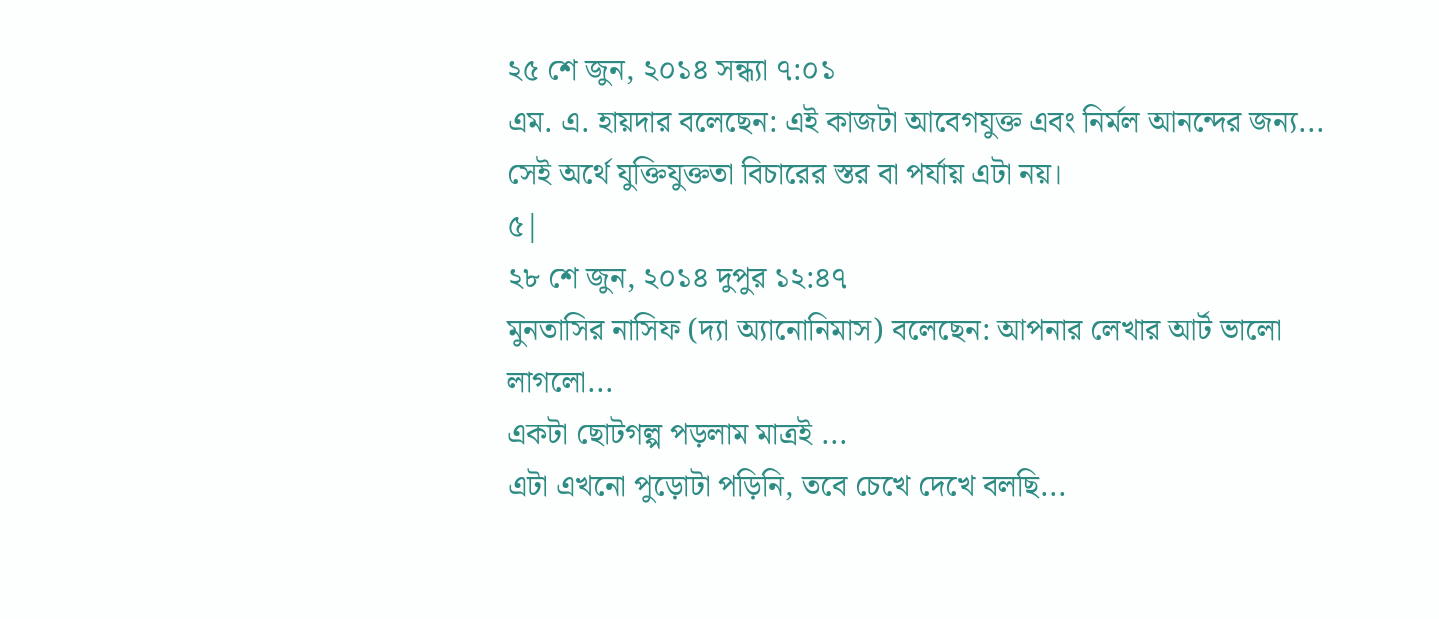২৫ শে জুন, ২০১৪ সন্ধ্যা ৭:০১
এম. এ. হায়দার বলেছেন: এই কাজটা আবেগযুক্ত এবং নির্মল আনন্দের জন্য... সেই অর্থে যুক্তিযুক্ততা বিচারের স্তর বা পর্যায় এটা নয়।
৫|
২৮ শে জুন, ২০১৪ দুপুর ১২:৪৭
মুনতাসির নাসিফ (দ্যা অ্যানোনিমাস) বলেছেন: আপনার লেখার আর্ট ভালো লাগলো...
একটা ছোটগল্প পড়লাম মাত্রই ...
এটা এখনো পুড়োটা পড়িনি, তবে চেখে দেখে বলছি...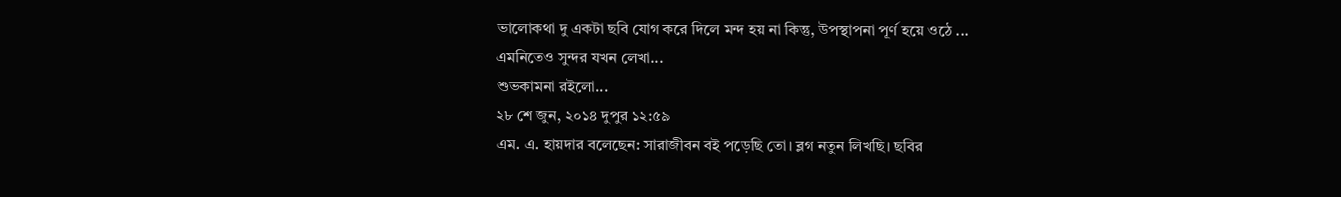ভালোকথা দু একটা ছবি যোগ করে দিলে মন্দ হয় না কিন্তু, উপস্থাপনা পূর্ণ হয়ে ওঠে ...
এমনিতেও সুন্দর যখন লেখা...
শুভকামনা রইলো...
২৮ শে জুন, ২০১৪ দুপুর ১২:৫৯
এম. এ. হায়দার বলেছেন: সারাজীবন বই পড়েছি তো। ব্লগ নতুন লিখছি। ছবির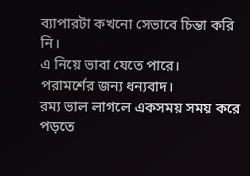ব্যাপারটা কখনো সেভাবে চিন্তা করি নি।
এ নিয়ে ভাবা যেতে পারে।
পরামর্শের জন্য ধন্যবাদ।
রম্য ভাল লাগলে একসময় সময় করে পড়তে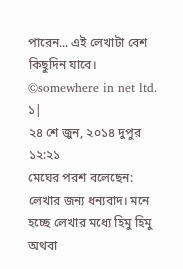পারেন... এই লেখাটা বেশ কিছুদিন যাবে।
©somewhere in net ltd.
১|
২৪ শে জুন, ২০১৪ দুপুর ১২:২১
মেঘের পরশ বলেছেন: লেখার জন্য ধন্যবাদ। মনে হচ্ছে লেখার মধ্যে হিমু হিমু অথবা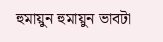হুমায়ুন হুমায়ুন ভাবটা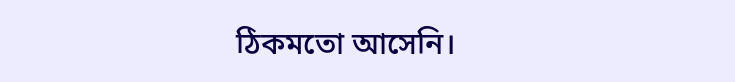ঠিকমতো আসেনি।